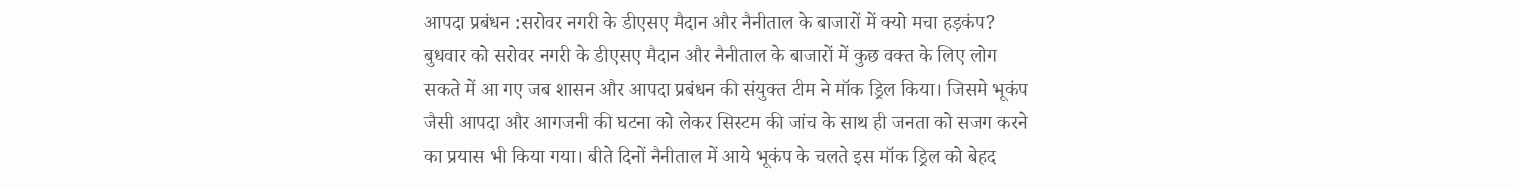आपदा प्रबंधन :सरोवर नगरी के डीएसए मैदान और नैनीताल के बाजारों में क्यो मचा हड़कंप?
बुधवार को सरोवर नगरी के डीएसए मैदान और नैनीताल के बाजारों में कुछ वक्त के लिए लोग सकते में आ गए जब शासन और आपदा प्रबंधन की संयुक्त टीम ने मॉक ड्रिल किया। जिसमे भूकंप जैसी आपदा और आगजनी की घटना को लेकर सिस्टम की जांच के साथ ही जनता को सजग करने का प्रयास भी किया गया। बीते दिनों नैनीताल में आये भूकंप के चलते इस मॉक ड्रिल को बेहद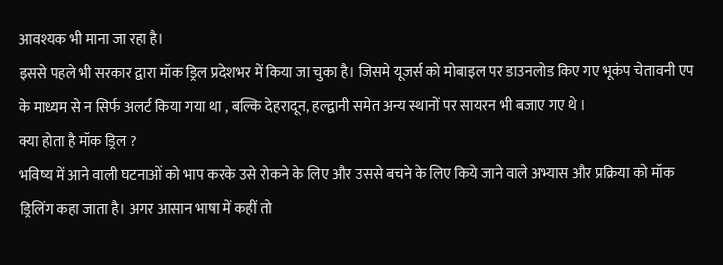आवश्यक भी माना जा रहा है।
इससे पहले भी सरकार द्वारा मॉक ड्रिल प्रदेशभर में किया जा चुका है। जिसमे यूजर्स को मोबाइल पर डाउनलोड किए गए भूकंप चेतावनी एप के माध्यम से न सिर्फ अलर्ट किया गया था , बल्कि देहरादून, हल्द्वानी समेत अन्य स्थानों पर सायरन भी बजाए गए थे ।
क्या होता है मॉक ड्रिल ?
भविष्य में आने वाली घटनाओं को भाप करके उसे रोकने के लिए और उससे बचने के लिए किये जाने वाले अभ्यास और प्रक्रिया को मॉक ड्रिलिंग कहा जाता है। अगर आसान भाषा में कहीं तो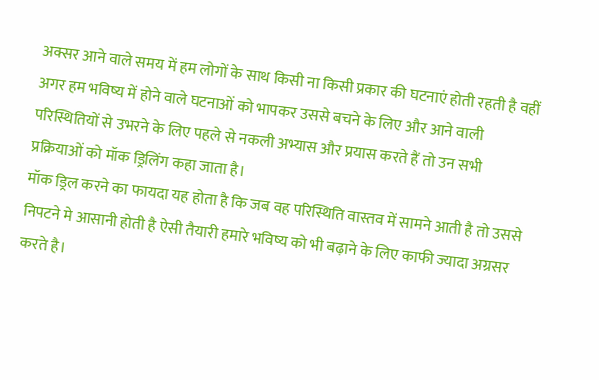अक्सर आने वाले समय में हम लोगों के साथ किसी ना किसी प्रकार की घटनाएं होती रहती है वहीं अगर हम भविष्य में होने वाले घटनाओं को भापकर उससे बचने के लिए और आने वाली परिस्थितियों से उभरने के लिए पहले से नकली अभ्यास और प्रयास करते हैं तो उन सभी प्रक्रियाओं को मॉक ड्रिलिंग कहा जाता है।
मॉक ड्रिल करने का फायदा यह होता है कि जब वह परिस्थिति वास्तव में सामने आती है तो उससे निपटने मे आसानी होती है ऐसी तैयारी हमारे भविष्य को भी बढ़ाने के लिए काफी ज्यादा अग्रसर करते है।